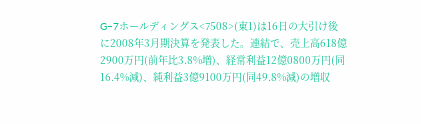G−7ホールディングス<7508>(東1)は16日の大引け後に2008年3月期決算を発表した。連結で、売上高618億2900万円(前年比3.8%増)、経常利益12億0800万円(同16.4%減)、純利益3億9100万円(同49.8%減)の増収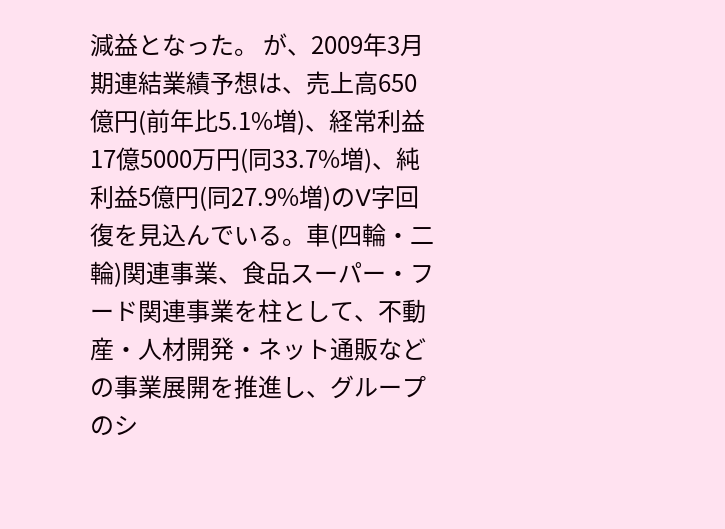減益となった。 が、2009年3月期連結業績予想は、売上高650億円(前年比5.1%増)、経常利益17億5000万円(同33.7%増)、純利益5億円(同27.9%増)のV字回復を見込んでいる。車(四輪・二輪)関連事業、食品スーパー・フード関連事業を柱として、不動産・人材開発・ネット通販などの事業展開を推進し、グループのシ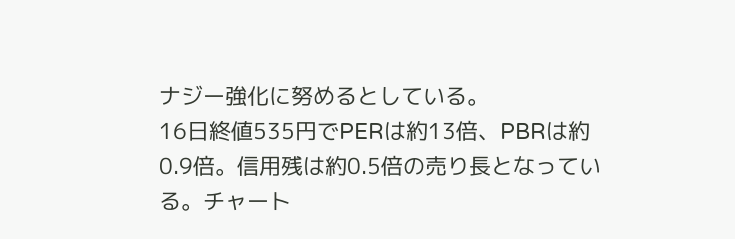ナジー強化に努めるとしている。
16日終値535円でPERは約13倍、PBRは約0.9倍。信用残は約0.5倍の売り長となっている。チャート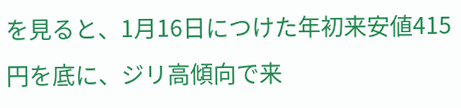を見ると、1月16日につけた年初来安値415円を底に、ジリ高傾向で来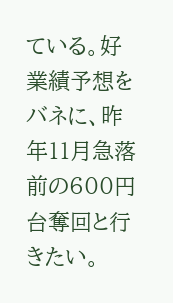ている。好業績予想をバネに、昨年11月急落前の600円台奪回と行きたい。